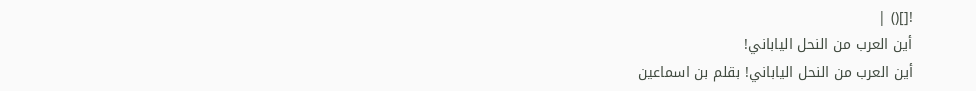![]() |
أين العرب من النحل الياباني!
أين العرب من النحل الياباني! بقلم بن اسماعين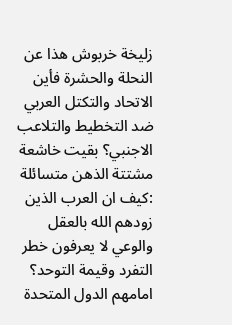زليخة خربوش هذا عن النحلة والحشرة فأين الاتحاد والتكتل العربي ضد التخطيط والتلاعب الاجنبي؟ بقيت خاشعة مشتتة الذهن متسائلة :كيف ان العرب الذين زودهم الله بالعقل والوعي لا يعرفون خطر التفرد وقيمة التوحد؟ امامهم الدول المتحدة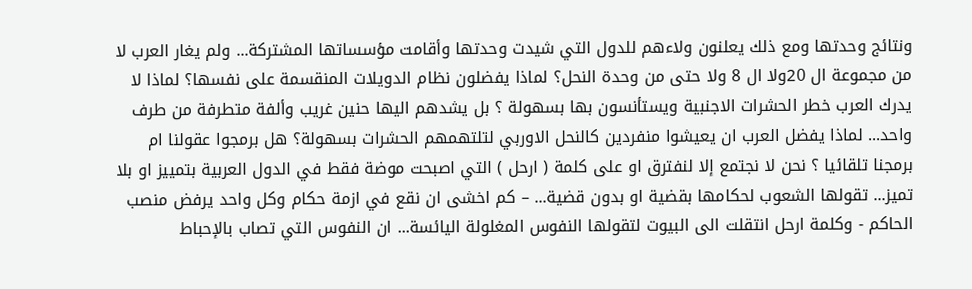ونتائج وحدتها ومع ذلك يعلنون ولاءهم للدول التي شيدت وحدتها وأقامت مؤسساتها المشتركة... ولم يغار العرب لا من مجموعة ال 20ولا ال 8 ولا حتى من وحدة النحل؟ لماذا يفضلون نظام الدويلات المنقسمة على نفسها؟ لماذا لا يدرك العرب خطر الحشرات الاجنبية ويستأنسون بها بسهولة ؟ بل يشدهم اليها حنين غريب وألفة متطرفة من طرف واحد... لماذا يفضل العرب ان يعيشوا منفردين كالنحل الاوربي لتلتهمهم الحشرات بسهولة؟ هل برمجوا عقولنا ام برمجنا تلقائيا ؟ نحن لا نجتمع إلا لنفترق او على كلمة ( ارحل ) التي اصبحت موضة فقط في الدول العربية بتمييز او بلا تميز... تقولها الشعوب لحكامها بقضية او بدون قضية... – كم اخشى ان نقع في ازمة حكام وكل واحد يرفض منصب الحاكم - وكلمة ارحل انتقلت الى البيوت لتقولها النفوس المغلولة اليائسة... ان النفوس التي تصاب بالإحباط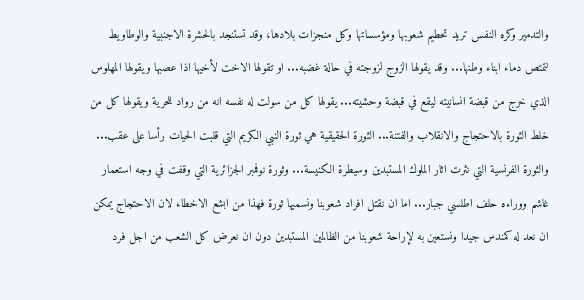والتدمير وكره النفس تريد تحطيم شعوبها ومؤسساتها وكل منجزات بلادها، وقد تستنجد بالحشرة الاجنبية والوطاويط لتمتص دماء ابناء وطنها... وقد يقولها الزوج لزوجته في حالة غضبه... او تقولها الاخت لأخيها اذا عصبها ويقولها المهلوس الذي خرج من قبضة انسانيته ليقع في قبضة وحشيته... يقولها كل من سولت له نفسه انه من رواد للحرية ويقولها كل من خلط الثورة بالاحتجاج والانقلاب والفتنة... الثورة الحقيقية هي ثورة النبي الكريم التي قلبت الحيات رأسا على عقب... والثورة الفرنسية التي نثرت اثار الملوك المستبدين وسيطرة الكنيسة... وثورة نوفمبر الجزائرية التي وقفت في وجه استعمار غاشم ووراءه حلف اطلسي جبار... اما ان نقتل افراد شعوبنا ونسميها ثورة فهذا من ابشع الاخطاء لان الاحتجاج يمكن ان نعد له كمندس جيدا ونستعين به لإراحة شعوبنا من الظالمين المستبدين دون ان نعرض كل الشعب من اجل فرد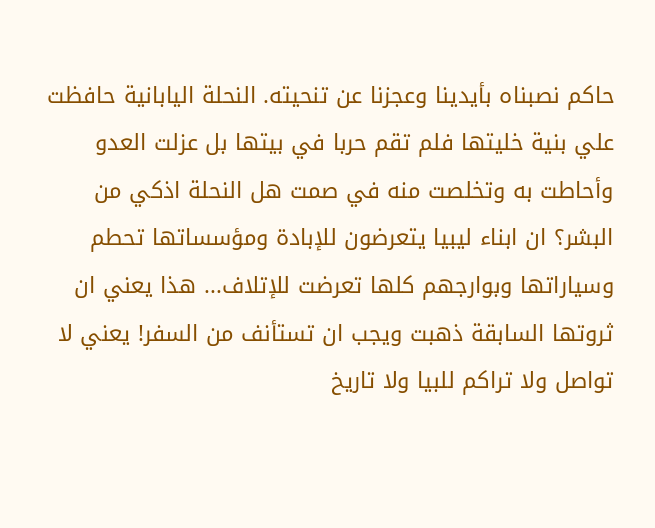حاكم نصبناه بأيدينا وعجزنا عن تنحيته. النحلة اليابانية حافظت علي بنية خليتها فلم تقم حربا في بيتها بل عزلت العدو وأحاطت به وتخلصت منه في صمت هل النحلة اذكي من البشر؟ ان ابناء ليبيا يتعرضون للإبادة ومؤسساتها تحطم وسياراتها وبوارجهم كلها تعرضت للإتلاف... هذا يعني ان ثروتها السابقة ذهبت ويجب ان تستأنف من السفر! يعني لا تواصل ولا تراكم للبيا ولا تاريخ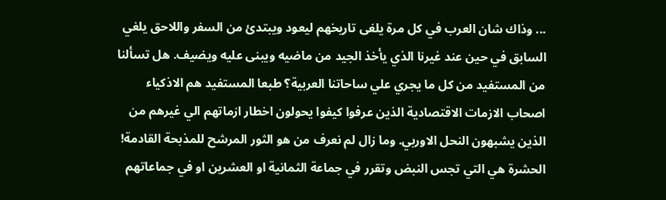... وذاك شان العرب في كل مرة يلغى تاريخهم ليعود ويبتدئ من السفر واللاحق يلغي السابق في حين عند غيرنا الذي يأخذ الجيد من ماضيه ويبنى عليه ويضيف. هل تسألنا من المستفيد من كل ما يجري علي ساحاتنا العربية؟ طبعا المستفيد هم الاذكياء اصحاب الازمات الاقتصادية الذين عرفوا كيفوا يحولون اخطار ازماتهم الي غيرهم من الذين يشبهون النحل الاوربي. وما زال لم نعرف من هو الثور المرشح للمذبحة القادمة! الحشرة هي التي تجس النبض وتقرر في جماعة الثمانية او العشرين او في جماعاتهم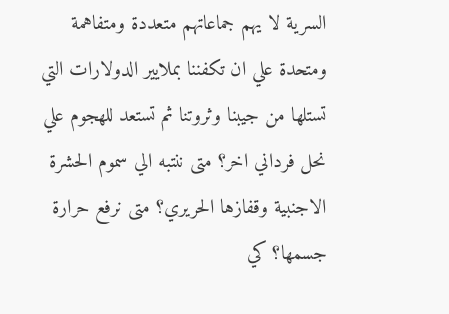السرية لا يهم جماعاتهم متعددة ومتفاهمة ومتحدة علي ان تكفننا بملايير الدولارات التي تستلها من جيبنا وثروتنا ثم تستعد للهجوم علي نحل فرداني اخر؟ متى ننتبه الي سموم الحشرة الاجنبية وقفازها الحريري؟ متى نرفع حرارة جسمها؟ كي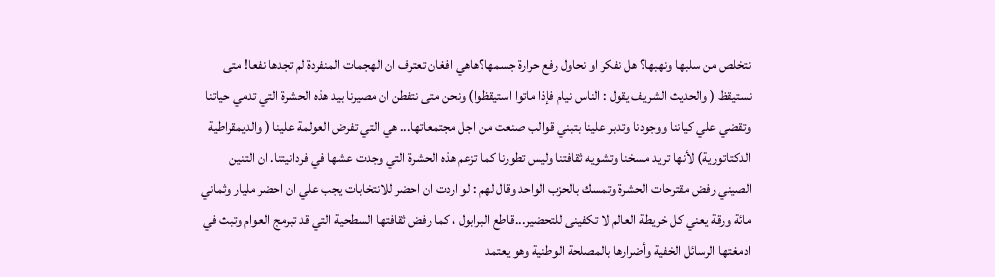نتخلص من سلبها ونهبها؟ هل نفكر او نحاول رفع حرارة جسمها؟هاهي افغان تعترف ان الهجمات المنفردة لم تجدها نفعا! متى نستيقظ ( والحديث الشريف يقول : الناس نيام فإذا ماتوا استيقظوا) ونحن متى نتفطن ان مصيرنا بيد هذه الحشرة التي تدمي حياتنا وتقضي علي كياننا ووجودنا وتدبر علينا بتبني قوالب صنعت من اجل مجتمعاتها... هي التي تفرض العولمة علينا ( والديمقراطية الدكتاتورية) لأنها تريد مسخنا وتشويه ثقافتنا وليس تطورنا كما تزعم هذه الحشرة التي وجدت عشها في فردانيتنا. ان التنين الصيني رفض مقترحات الحشرة وتمسك بالحزب الواحد وقال لهم : لو اردت ان احضر للانتخابات يجب علي ان احضر مليار وثماني مائة ورقة يعني كل خريطة العالم لا تكفينى للتحضير...قاطع البرابول ، كما رفض ثقافتها السطحية التي قد تبرمج العوام وتبث في ادمغتها الرسائل الخفية وأضرارها بالمصلحة الوطنية وهو يعتمد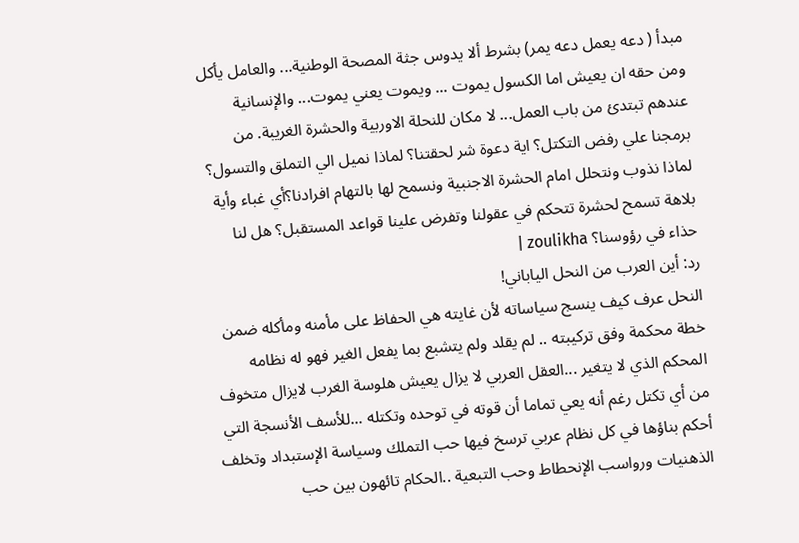مبدأ ( دعه يعمل دعه يمر) بشرط ألا يدوس جثة المصحة الوطنية... والعامل يأكل ومن حقه ان يعيش اما الكسول يموت ... ويموت يعني يموت... والإنسانية عندهم تبتدئ من باب العمل... لا مكان للنحلة الاوربية والحشرة الغريبة. من برمجنا علي رفض التكتل؟ اية دعوة شر لحقتنا؟ لماذا نميل الي التملق والتسول؟ لماذا نذوب ونتحلل امام الحشرة الاجنبية ونسمح لها بالتهام افرادنا؟أي غباء وأية بلاهة تسمح لحشرة تتحكم في عقولنا وتفرض علينا قواعد المستقبل؟ هل لنا حذاء في رؤوسنا؟ zoulikha |
رد: أين العرب من النحل الياباني!
النحل عرف كيف ينسج سياساته لأن غايته هي الحفاظ على مأمنه ومأكله ضمن خطة محكمة وفق تركيبته .. لم يقلد ولم يتشبع بما يفعل الغير فهو له نظامه المحكم الذي لا يتغير ...العقل العربي لا يزال يعيش هلوسة الغرب لايزال متخوف من أي تكتل رغم أنه يعي تماما أن قوته في توحده وتكتله ...للأسف الأنسجة التي أحكم بناؤها في كل نظام عربي ترسخ فيها حب التملك وسياسة الإستبداد وتخلف الذهنيات ورواسب الإنحطاط وحب التبعية ..الحكام تائهون بين حب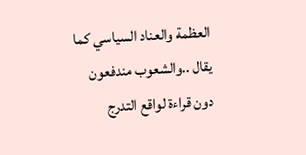العظمة والعناد السياسي كما يقال ..والشعوب مندفعون دون قراءة لواقع التدرج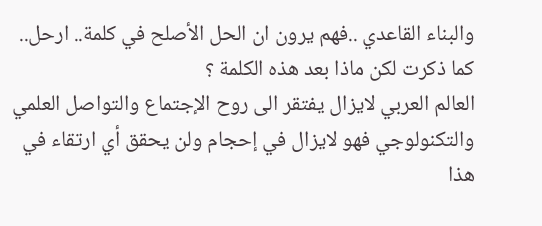والبناء القاعدي ..فهم يرون ان الحل الأصلح في كلمة.. ارحل.. كما ذكرت لكن ماذا بعد هذه الكلمة ؟
العالم العربي لايزال يفتقر الى روح الإجتماع والتواصل العلمي والتكنولوجي فهو لايزال في إحجام ولن يحقق أي ارتقاء في هذا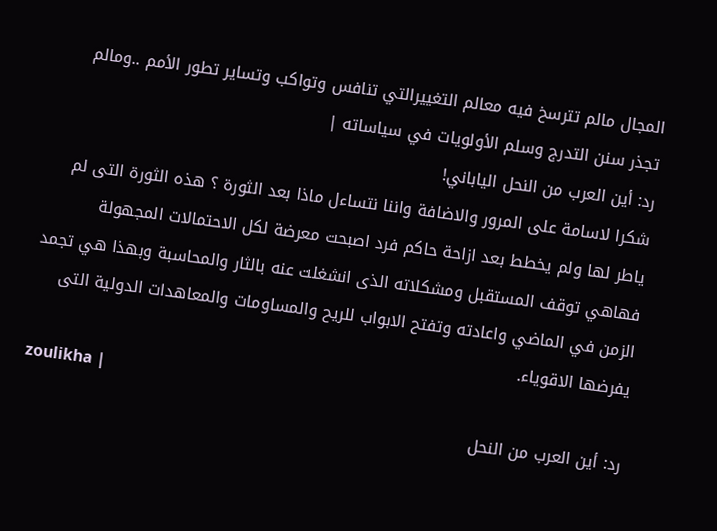المجال مالم تترسخ فيه معالم التغييرالتي تنافس وتواكب وتساير تطور الأمم ..ومالم تجذر سنن التدرج وسلم الأولويات في سياساته |
رد: أين العرب من النحل الياباني!
شكرا لاسامة على المرور والاضافة واننا نتساءل ماذا بعد الثورة ؟ هذه الثورة التى لم ياطر لها ولم يخطط بعد ازاحة حاكم فرد اصبحت معرضة لكل الاحتمالات المجهولة فهاهي توقف المستقبل ومشكلاته الذى انشغلت عنه بالثار والمحاسبة وبهذا هي تجمد الزمن في الماضي واعادته وتفتح الابواب للريح والمساومات والمعاهدات الدولية التى يفرضها الاقوياء.
zoulikha |
رد: أين العرب من النحل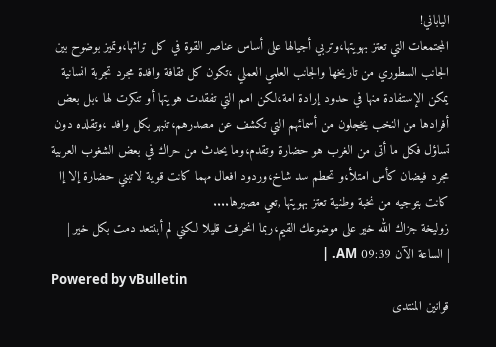الياباني!
المجتمعات التي تعتز بهويتها،وتربي أجيالها على أساس عناصر القوة في كل تراثها،وتميز بوضوح بين الجانب السطوري من تاريخها والجانب العلمي العملي ،تكون كل ثقافة وافدة مجرد تجربة انسانية يمكن الإستفادة منها في حدود إرادة امة،لكن امم التي تفقدت هويتها أو تنكرت لها ،بل بعض أفرادها من النخب يخجلون من أسمائهم التي تكشف عن مصدرهم،تنبهر بكل وافد ،وتقلده دون تساؤل فكل ما أتى من الغرب هو حضارة وتقدم،وما يحدث من حراك في بعض الشغوب العربية مجرد فيضان كأس امتلأ،و تحطم سد شاخ،وردود افعال مهما كانت قوية لاتبني حضارة إلا إا كانت بتوجيه من نخبة وطنية تعتز بهويتها ,تعي مصيرها....
زوليخة جزاك الله خير على موضوعك القيم،ربما انحرفت قليلا لكني لم أبنتعد دمت بكل خير |
| الساعة الآن 09:39 AM. |
Powered by vBulletin
قوانين المنتدى